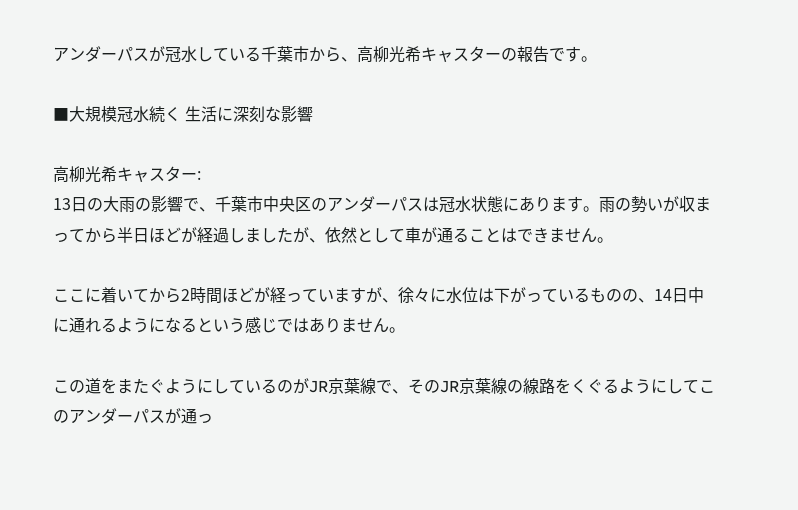アンダーパスが冠水している千葉市から、高柳光希キャスターの報告です。

■大規模冠水続く 生活に深刻な影響

高柳光希キャスター:
13日の大雨の影響で、千葉市中央区のアンダーパスは冠水状態にあります。雨の勢いが収まってから半日ほどが経過しましたが、依然として車が通ることはできません。

ここに着いてから2時間ほどが経っていますが、徐々に水位は下がっているものの、14日中に通れるようになるという感じではありません。

この道をまたぐようにしているのがJR京葉線で、そのJR京葉線の線路をくぐるようにしてこのアンダーパスが通っ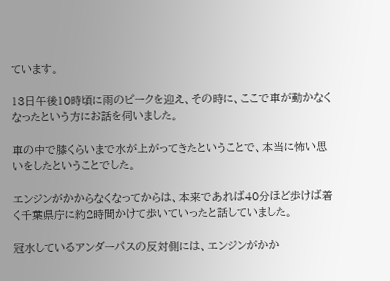ています。

13日午後10時頃に雨のピークを迎え、その時に、ここで車が動かなくなったという方にお話を伺いました。

車の中で膝くらいまで水が上がってきたということで、本当に怖い思いをしたということでした。

エンジンがかからなくなってからは、本来であれば40分ほど歩けば着く千葉県庁に約2時間かけて歩いていったと話していました。

冠水しているアンダーパスの反対側には、エンジンがかか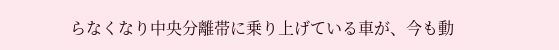らなくなり中央分離帯に乗り上げている車が、今も動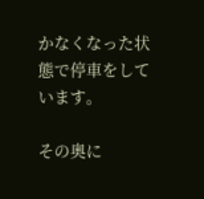かなくなった状態で停車をしています。

その奥に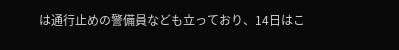は通行止めの警備員なども立っており、14日はこ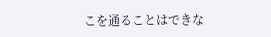こを通ることはできな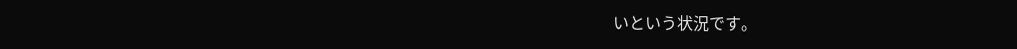いという状況です。